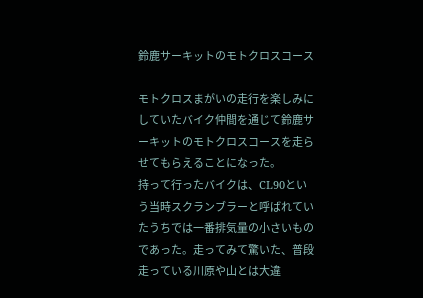鈴鹿サーキットのモトクロスコース

モトクロスまがいの走行を楽しみにしていたバイク仲間を通じて鈴鹿サーキットのモトクロスコースを走らせてもらえることになった。
持って行ったバイクは、CL90という当時スクランブラーと呼ばれていたうちでは一番排気量の小さいものであった。走ってみて驚いた、普段走っている川原や山とは大違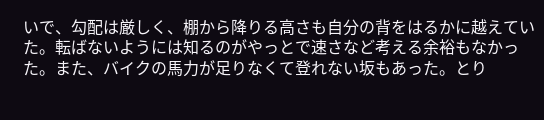いで、勾配は厳しく、棚から降りる高さも自分の背をはるかに越えていた。転ばないようには知るのがやっとで速さなど考える余裕もなかった。また、バイクの馬力が足りなくて登れない坂もあった。とり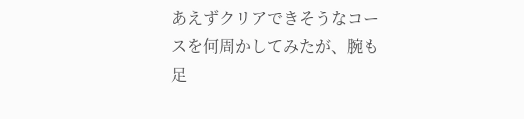あえずクリアできそうなコースを何周かしてみたが、腕も足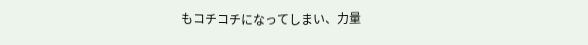もコチコチになってしまい、力量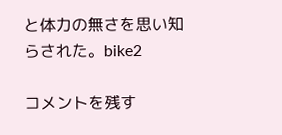と体力の無さを思い知らされた。bike2

コメントを残す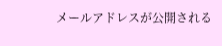メールアドレスが公開される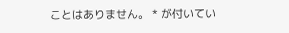ことはありません。 * が付いてい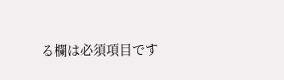る欄は必須項目です